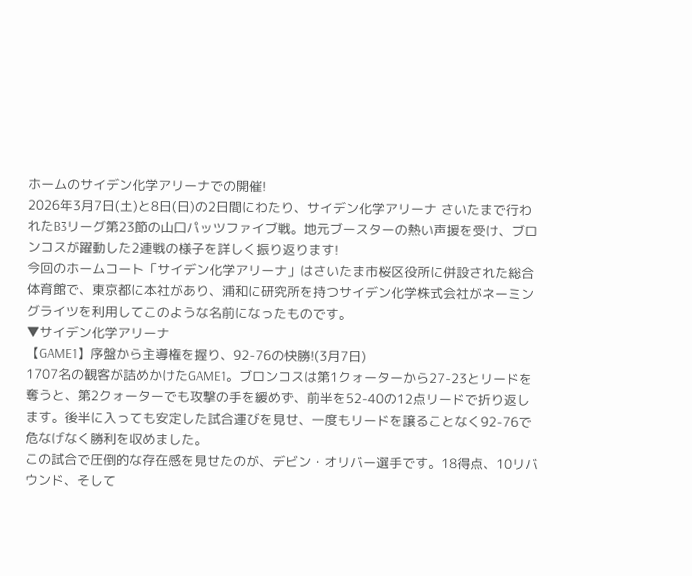ホームのサイデン化学アリーナでの開催!
2026年3月7日(土)と8日(日)の2日間にわたり、サイデン化学アリーナ さいたまで行われたB3リーグ第23節の山口パッツファイブ戦。地元ブースターの熱い声援を受け、ブロンコスが躍動した2連戦の様子を詳しく振り返ります!
今回のホームコート「サイデン化学アリーナ」はさいたま市桜区役所に併設された総合体育館で、東京都に本社があり、浦和に研究所を持つサイデン化学株式会社がネーミングライツを利用してこのような名前になったものです。
▼サイデン化学アリーナ
【GAME1】序盤から主導権を握り、92-76の快勝!(3月7日)
1707名の観客が詰めかけたGAME1。ブロンコスは第1クォーターから27-23とリードを奪うと、第2クォーターでも攻撃の手を緩めず、前半を52-40の12点リードで折り返します。後半に入っても安定した試合運びを見せ、一度もリードを譲ることなく92-76で危なげなく勝利を収めました。
この試合で圧倒的な存在感を見せたのが、デビン・オリバー選手です。18得点、10リバウンド、そして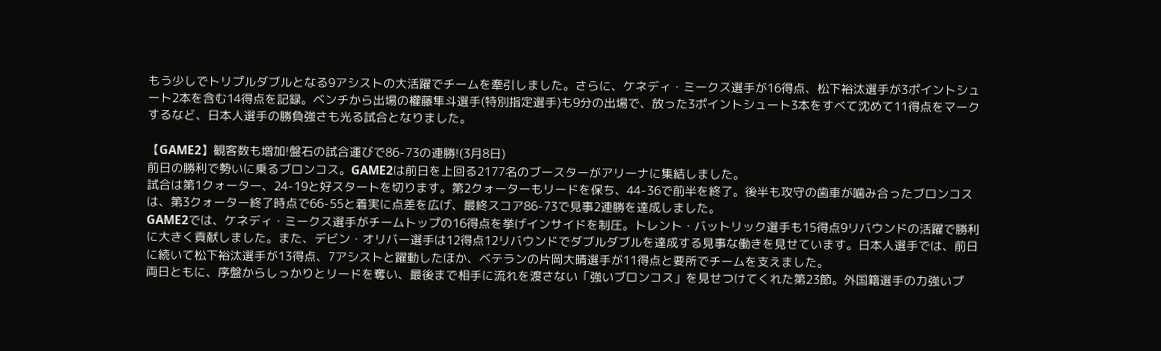もう少しでトリプルダブルとなる9アシストの大活躍でチームを牽引しました。さらに、ケネディ・ミークス選手が16得点、松下裕汰選手が3ポイントシュート2本を含む14得点を記録。ベンチから出場の權藤隼斗選手(特別指定選手)も9分の出場で、放った3ポイントシュート3本をすべて沈めて11得点をマークするなど、日本人選手の勝負強さも光る試合となりました。

【GAME2】観客数も増加!盤石の試合運びで86-73の連勝!(3月8日)
前日の勝利で勢いに乗るブロンコス。GAME2は前日を上回る2177名のブースターがアリーナに集結しました。
試合は第1クォーター、24-19と好スタートを切ります。第2クォーターもリードを保ち、44-36で前半を終了。後半も攻守の歯車が噛み合ったブロンコスは、第3クォーター終了時点で66-55と着実に点差を広げ、最終スコア86-73で見事2連勝を達成しました。
GAME2では、ケネディ・ミークス選手がチームトップの16得点を挙げインサイドを制圧。トレント・バットリック選手も15得点9リバウンドの活躍で勝利に大きく貢献しました。また、デビン・オリバー選手は12得点12リバウンドでダブルダブルを達成する見事な働きを見せています。日本人選手では、前日に続いて松下裕汰選手が13得点、7アシストと躍動したほか、ベテランの片岡大晴選手が11得点と要所でチームを支えました。
両日ともに、序盤からしっかりとリードを奪い、最後まで相手に流れを渡さない「強いブロンコス」を見せつけてくれた第23節。外国籍選手の力強いプ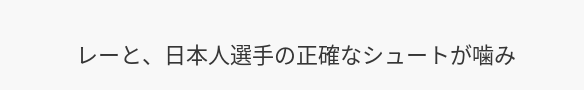レーと、日本人選手の正確なシュートが噛み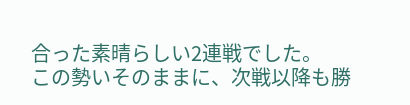合った素晴らしい2連戦でした。
この勢いそのままに、次戦以降も勝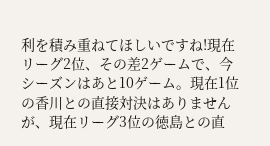利を積み重ねてほしいですね!現在リーグ2位、その差2ゲームで、今シーズンはあと10ゲーム。現在1位の香川との直接対決はありませんが、現在リーグ3位の徳島との直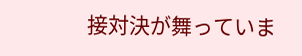接対決が舞っていま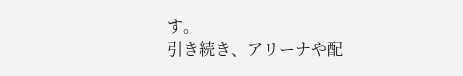す。
引き続き、アリーナや配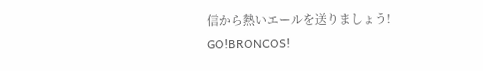信から熱いエールを送りましょう!
GO!BRONCOS!